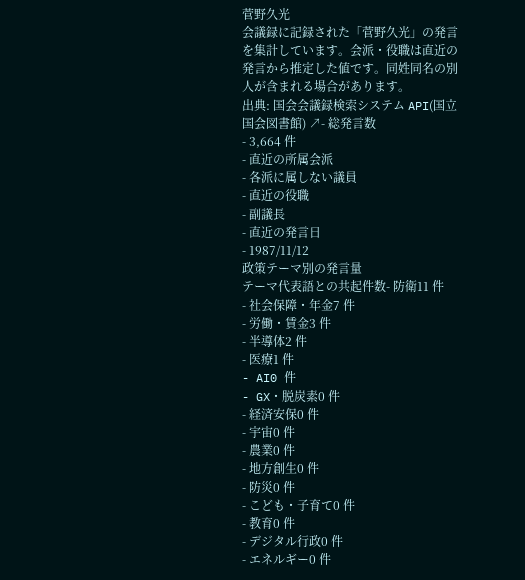菅野久光
会議録に記録された「菅野久光」の発言を集計しています。会派・役職は直近の発言から推定した値です。同姓同名の別人が含まれる場合があります。
出典: 国会会議録検索システム API(国立国会図書館) ↗- 総発言数
- 3,664 件
- 直近の所属会派
- 各派に属しない議員
- 直近の役職
- 副議長
- 直近の発言日
- 1987/11/12
政策テーマ別の発言量
テーマ代表語との共起件数- 防衛11 件
- 社会保障・年金7 件
- 労働・賃金3 件
- 半導体2 件
- 医療1 件
- AI0 件
- GX・脱炭素0 件
- 経済安保0 件
- 宇宙0 件
- 農業0 件
- 地方創生0 件
- 防災0 件
- こども・子育て0 件
- 教育0 件
- デジタル行政0 件
- エネルギー0 件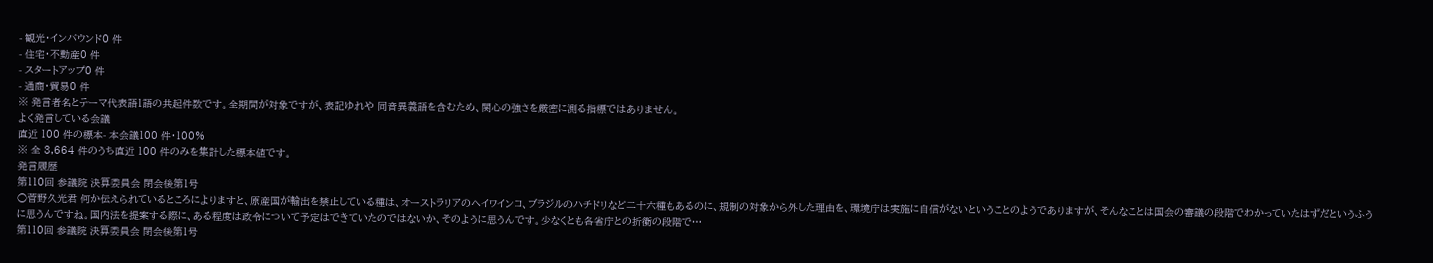- 観光・インバウンド0 件
- 住宅・不動産0 件
- スタートアップ0 件
- 通商・貿易0 件
※ 発言者名とテーマ代表語1語の共起件数です。全期間が対象ですが、表記ゆれや 同音異義語を含むため、関心の強さを厳密に測る指標ではありません。
よく発言している会議
直近 100 件の標本- 本会議100 件・100%
※ 全 3,664 件のうち直近 100 件のみを集計した標本値です。
発言履歴
第110回 参議院 決算委員会 閉会後第1号
○菅野久光君 何か伝えられているところによりますと、原産国が輸出を禁止している種は、オーストラリアのヘイワインコ、ブラジルのハチドリなど二十六種もあるのに、規制の対象から外した理由を、環境庁は実施に自信がないということのようでありますが、そんなことは国会の審議の段階でわかっていたはずだというふうに思うんですね。国内法を提案する際に、ある程度は政令について予定はできていたのではないか、そのように思うんです。少なくとも各省庁との折衝の段階で…
第110回 参議院 決算委員会 閉会後第1号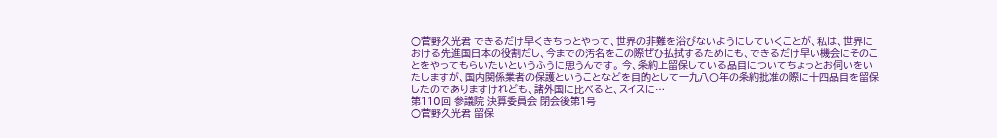○菅野久光君 できるだけ早くきちっとやって、世界の非難を浴びないようにしていくことが、私は、世界における先進国日本の役割だし、今までの汚名をこの際ぜひ払拭するためにも、できるだけ早い機会にそのことをやってもらいたいというふうに思うんです。 今、条約上留保している品目についてちょっとお伺いをいたしますが、国内関係業者の保護ということなどを目的として一九八〇年の条約批准の際に十四品目を留保したのでありますけれども、諸外国に比べると、スイスに…
第110回 参議院 決算委員会 閉会後第1号
○菅野久光君 留保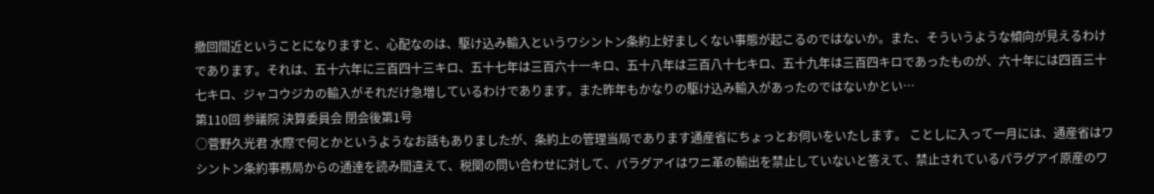撤回間近ということになりますと、心配なのは、駆け込み輸入というワシントン条約上好ましくない事態が起こるのではないか。また、そういうような傾向が見えるわけであります。それは、五十六年に三百四十三キロ、五十七年は三百六十一キロ、五十八年は三百八十七キロ、五十九年は三百四キロであったものが、六十年には四百三十七キロ、ジャコウジカの輸入がそれだけ急増しているわけであります。また昨年もかなりの駆け込み輸入があったのではないかとい…
第110回 参議院 決算委員会 閉会後第1号
○菅野久光君 水際で何とかというようなお話もありましたが、条約上の管理当局であります通産省にちょっとお伺いをいたします。 ことしに入って一月には、通産省はワシントン条約事務局からの通達を読み間違えて、税関の問い合わせに対して、パラグアイはワニ革の輸出を禁止していないと答えて、禁止されているパラグアイ原産のワ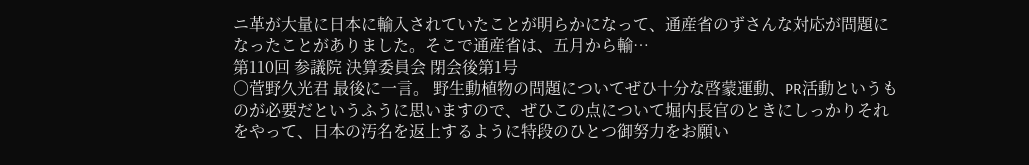ニ革が大量に日本に輸入されていたことが明らかになって、通産省のずさんな対応が問題になったことがありました。そこで通産省は、五月から輸…
第110回 参議院 決算委員会 閉会後第1号
○菅野久光君 最後に一言。 野生動植物の問題についてぜひ十分な啓蒙運動、PR活動というものが必要だというふうに思いますので、ぜひこの点について堀内長官のときにしっかりそれをやって、日本の汚名を返上するように特段のひとつ御努力をお願い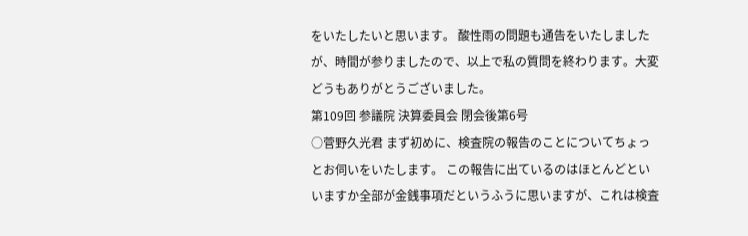をいたしたいと思います。 酸性雨の問題も通告をいたしましたが、時間が参りましたので、以上で私の質問を終わります。大変どうもありがとうございました。
第109回 参議院 決算委員会 閉会後第6号
○菅野久光君 まず初めに、検査院の報告のことについてちょっとお伺いをいたします。 この報告に出ているのはほとんどといいますか全部が金銭事項だというふうに思いますが、これは検査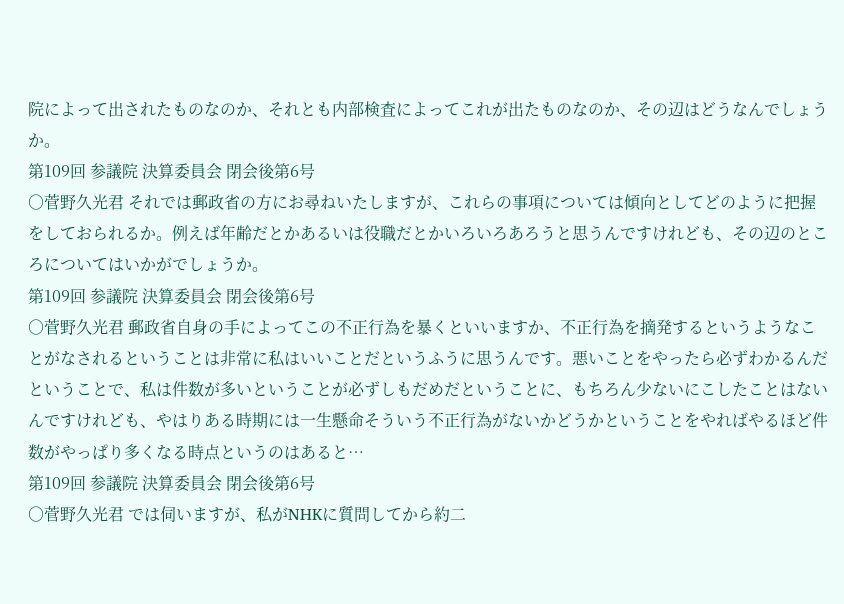院によって出されたものなのか、それとも内部検査によってこれが出たものなのか、その辺はどうなんでしょうか。
第109回 参議院 決算委員会 閉会後第6号
○菅野久光君 それでは郵政省の方にお尋ねいたしますが、これらの事項については傾向としてどのように把握をしておられるか。例えば年齢だとかあるいは役職だとかいろいろあろうと思うんですけれども、その辺のところについてはいかがでしょうか。
第109回 参議院 決算委員会 閉会後第6号
○菅野久光君 郵政省自身の手によってこの不正行為を暴くといいますか、不正行為を摘発するというようなことがなされるということは非常に私はいいことだというふうに思うんです。悪いことをやったら必ずわかるんだということで、私は件数が多いということが必ずしもだめだということに、もちろん少ないにこしたことはないんですけれども、やはりある時期には一生懸命そういう不正行為がないかどうかということをやればやるほど件数がやっぱり多くなる時点というのはあると…
第109回 参議院 決算委員会 閉会後第6号
○菅野久光君 では伺いますが、私がNHKに質問してから約二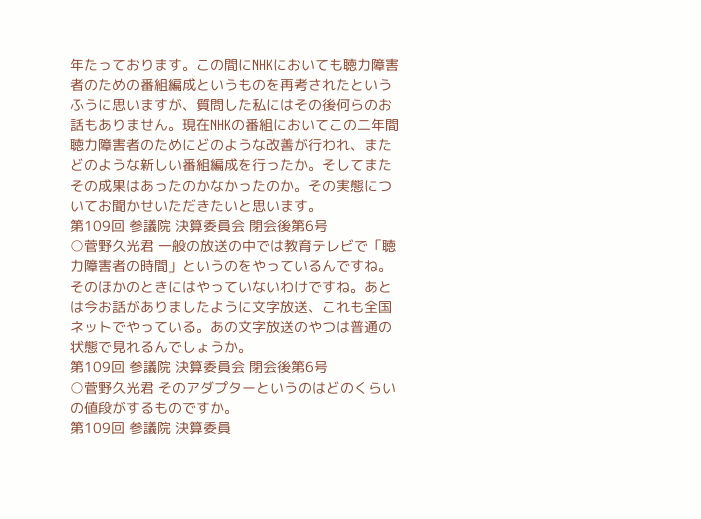年たっております。この間にNHKにおいても聴力障害者のための番組編成というものを再考されたというふうに思いますが、質問した私にはその後何らのお話もありません。現在NHKの番組においてこの二年間聴力障害者のためにどのような改善が行われ、またどのような新しい番組編成を行ったか。そしてまたその成果はあったのかなかったのか。その実態についてお聞かせいただきたいと思います。
第109回 参議院 決算委員会 閉会後第6号
○菅野久光君 一般の放送の中では教育テレビで「聴力障害者の時間」というのをやっているんですね。そのほかのときにはやっていないわけですね。あとは今お話がありましたように文字放送、これも全国ネットでやっている。あの文字放送のやつは普通の状態で見れるんでしょうか。
第109回 参議院 決算委員会 閉会後第6号
○菅野久光君 そのアダプターというのはどのくらいの値段がするものですか。
第109回 参議院 決算委員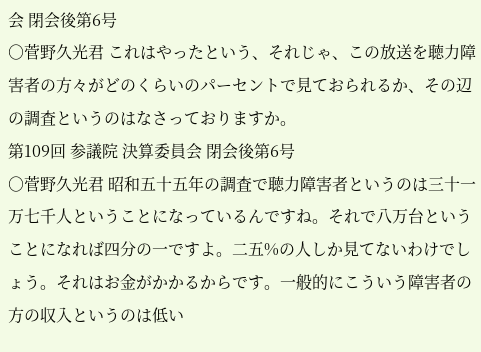会 閉会後第6号
○菅野久光君 これはやったという、それじゃ、この放送を聴力障害者の方々がどのくらいのパーセントで見ておられるか、その辺の調査というのはなさっておりますか。
第109回 参議院 決算委員会 閉会後第6号
○菅野久光君 昭和五十五年の調査で聴力障害者というのは三十一万七千人ということになっているんですね。それで八万台ということになれば四分の一ですよ。二五%の人しか見てないわけでしょう。それはお金がかかるからです。一般的にこういう障害者の方の収入というのは低い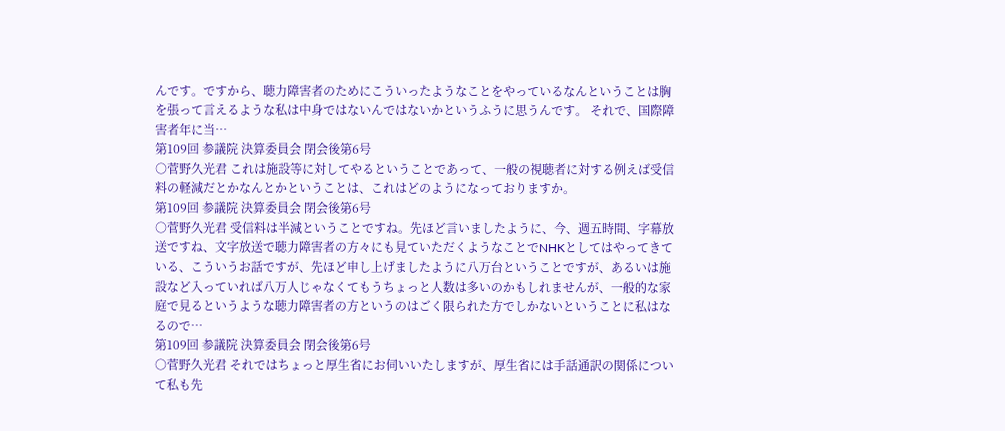んです。ですから、聴力障害者のためにこういったようなことをやっているなんということは胸を張って言えるような私は中身ではないんではないかというふうに思うんです。 それで、国際障害者年に当…
第109回 参議院 決算委員会 閉会後第6号
○菅野久光君 これは施設等に対してやるということであって、一般の視聴者に対する例えば受信料の軽減だとかなんとかということは、これはどのようになっておりますか。
第109回 参議院 決算委員会 閉会後第6号
○菅野久光君 受信料は半減ということですね。先ほど言いましたように、今、週五時間、字幕放送ですね、文字放送で聴力障害者の方々にも見ていただくようなことでNHKとしてはやってきている、こういうお話ですが、先ほど申し上げましたように八万台ということですが、あるいは施設など入っていれば八万人じゃなくてもうちょっと人数は多いのかもしれませんが、一般的な家庭で見るというような聴力障害者の方というのはごく限られた方でしかないということに私はなるので…
第109回 参議院 決算委員会 閉会後第6号
○菅野久光君 それではちょっと厚生省にお伺いいたしますが、厚生省には手話通訳の関係について私も先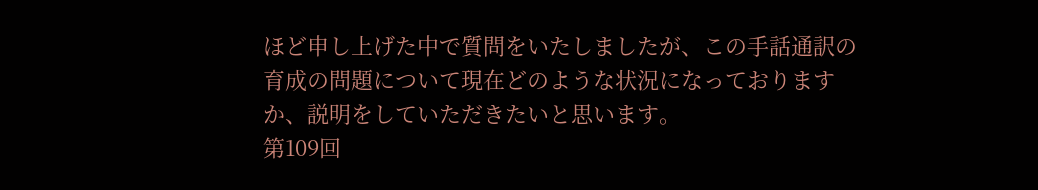ほど申し上げた中で質問をいたしましたが、この手話通訳の育成の問題について現在どのような状況になっておりますか、説明をしていただきたいと思います。
第109回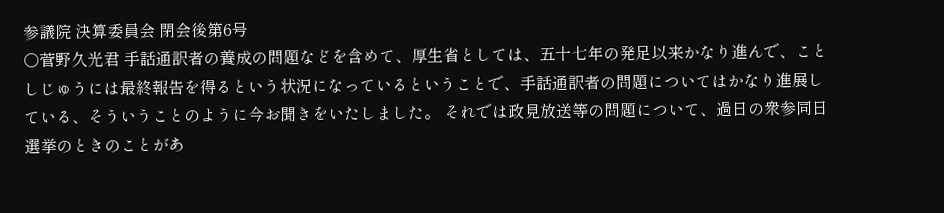参議院 決算委員会 閉会後第6号
○菅野久光君 手話通訳者の養成の問題などを含めて、厚生省としては、五十七年の発足以来かなり進んで、ことしじゅうには最終報告を得るという状況になっているということで、手話通訳者の問題についてはかなり進展している、そういうことのように今お聞きをいたしました。 それでは政見放送等の問題について、過日の衆参同日選挙のときのことがあ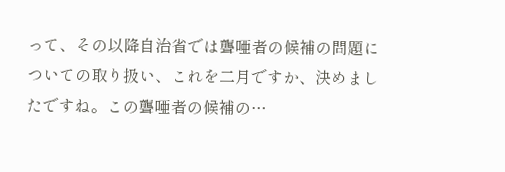って、その以降自治省では聾唖者の候補の問題についての取り扱い、これを二月ですか、決めましたですね。この聾唖者の候補の…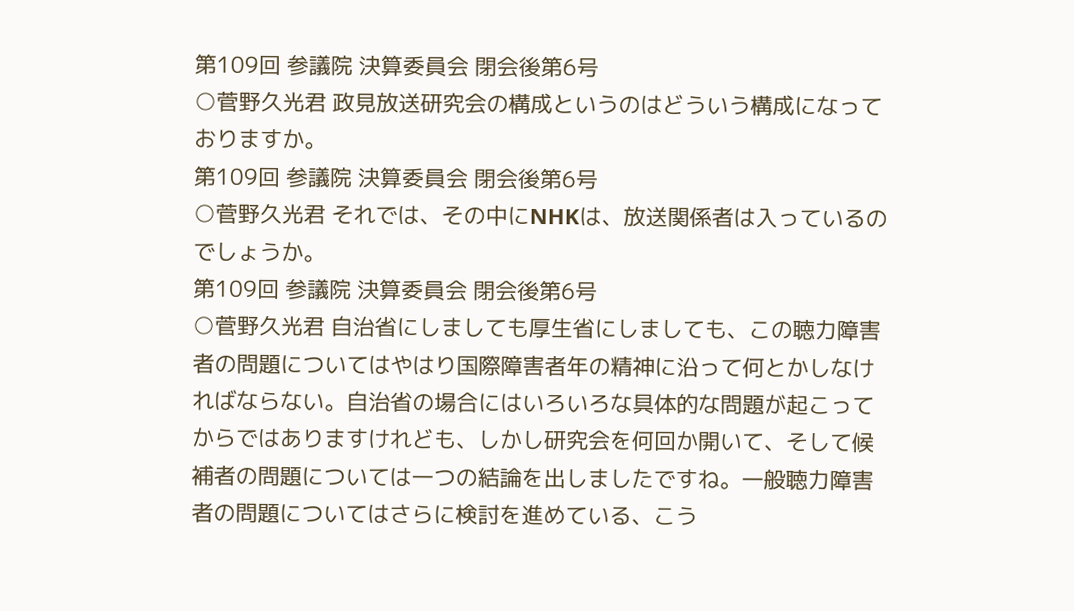第109回 参議院 決算委員会 閉会後第6号
○菅野久光君 政見放送研究会の構成というのはどういう構成になっておりますか。
第109回 参議院 決算委員会 閉会後第6号
○菅野久光君 それでは、その中にNHKは、放送関係者は入っているのでしょうか。
第109回 参議院 決算委員会 閉会後第6号
○菅野久光君 自治省にしましても厚生省にしましても、この聴力障害者の問題についてはやはり国際障害者年の精神に沿って何とかしなければならない。自治省の場合にはいろいろな具体的な問題が起こってからではありますけれども、しかし研究会を何回か開いて、そして候補者の問題については一つの結論を出しましたですね。一般聴力障害者の問題についてはさらに検討を進めている、こう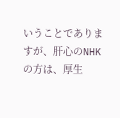いうことでありますが、肝心のNHKの方は、厚生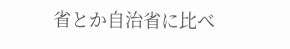省とか自治省に比べ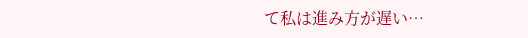て私は進み方が遅い…